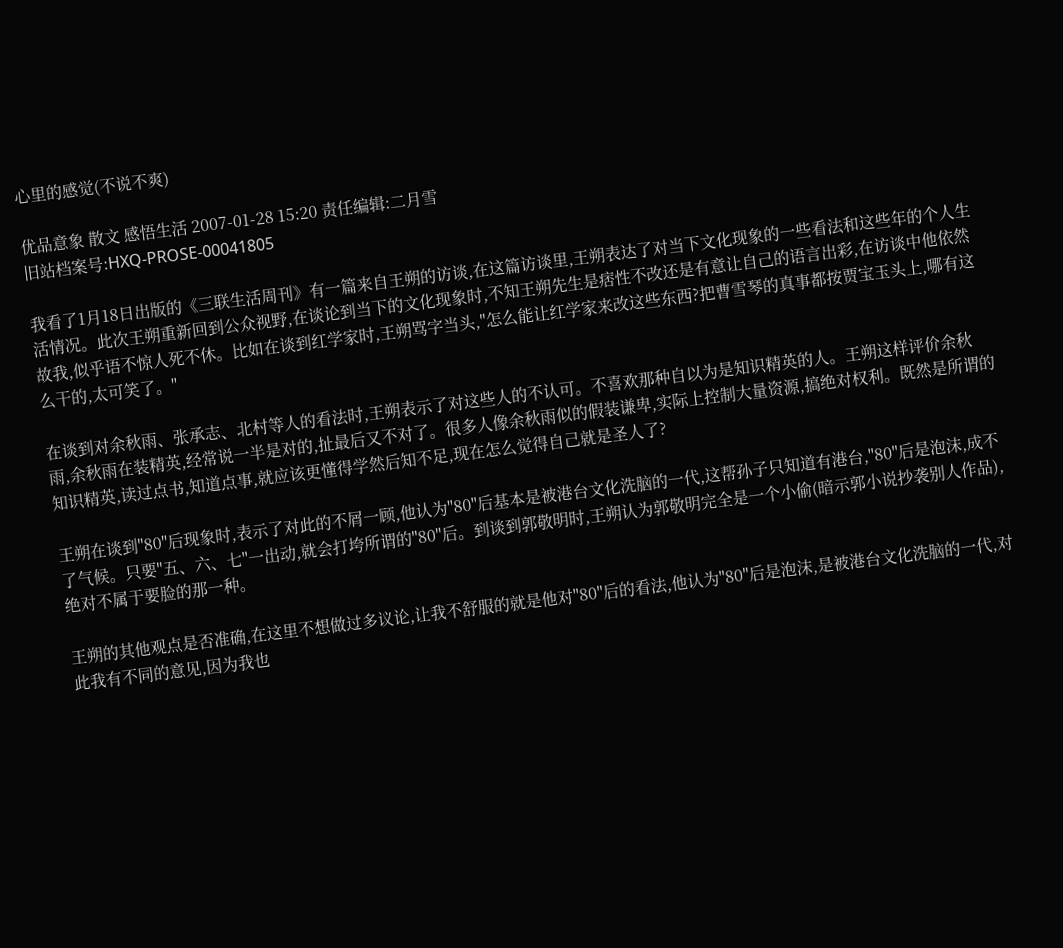心里的感觉(不说不爽)

优品意象 散文 感悟生活 2007-01-28 15:20 责任编辑:二月雪
旧站档案号:HXQ-PROSE-00041805

我看了1月18日出版的《三联生活周刊》有一篇来自王朔的访谈,在这篇访谈里,王朔表达了对当下文化现象的一些看法和这些年的个人生活情况。此次王朔重新回到公众视野,在谈论到当下的文化现象时,不知王朔先生是痞性不改还是有意让自己的语言出彩,在访谈中他依然故我,似乎语不惊人死不休。比如在谈到红学家时,王朔骂字当头,"怎么能让红学家来改这些东西?把曹雪琴的真事都按贾宝玉头上,哪有这么干的,太可笑了。"

在谈到对余秋雨、张承志、北村等人的看法时,王朔表示了对这些人的不认可。不喜欢那种自以为是知识精英的人。王朔这样评价余秋雨,余秋雨在装精英,经常说一半是对的,扯最后又不对了。很多人像余秋雨似的假装谦卑,实际上控制大量资源,搞绝对权利。既然是所谓的知识精英,读过点书,知道点事,就应该更懂得学然后知不足,现在怎么觉得自己就是圣人了?

王朔在谈到"80"后现象时,表示了对此的不屑一顾,他认为"80"后基本是被港台文化洗脑的一代,这帮孙子只知道有港台,"80"后是泡沫,成不了气候。只要"五、六、七"一出动,就会打垮所谓的"80"后。到谈到郭敬明时,王朔认为郭敬明完全是一个小偷(暗示郭小说抄袭别人作品),绝对不属于要脸的那一种。

王朔的其他观点是否准确,在这里不想做过多议论,让我不舒服的就是他对"80"后的看法,他认为"80"后是泡沫,是被港台文化洗脑的一代,对此我有不同的意见,因为我也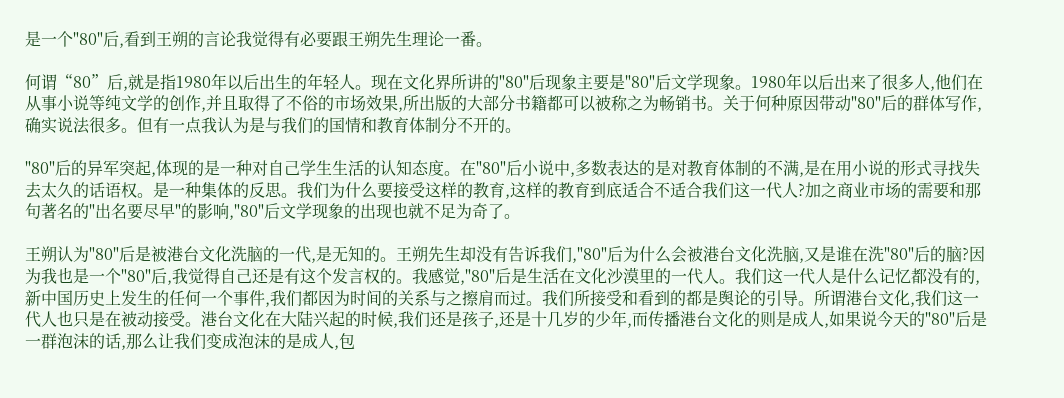是一个"80"后,看到王朔的言论我觉得有必要跟王朔先生理论一番。

何谓“80”后,就是指1980年以后出生的年轻人。现在文化界所讲的"80"后现象主要是"80"后文学现象。1980年以后出来了很多人,他们在从事小说等纯文学的创作,并且取得了不俗的市场效果,所出版的大部分书籍都可以被称之为畅销书。关于何种原因带动"80"后的群体写作,确实说法很多。但有一点我认为是与我们的国情和教育体制分不开的。

"80"后的异军突起,体现的是一种对自己学生生活的认知态度。在"80"后小说中,多数表达的是对教育体制的不满,是在用小说的形式寻找失去太久的话语权。是一种集体的反思。我们为什么要接受这样的教育,这样的教育到底适合不适合我们这一代人?加之商业市场的需要和那句著名的"出名要尽早"的影响,"80"后文学现象的出现也就不足为奇了。

王朔认为"80"后是被港台文化洗脑的一代,是无知的。王朔先生却没有告诉我们,"80"后为什么会被港台文化洗脑,又是谁在洗"80"后的脑?因为我也是一个"80"后,我觉得自己还是有这个发言权的。我感觉,"80"后是生活在文化沙漠里的一代人。我们这一代人是什么记忆都没有的,新中国历史上发生的任何一个事件,我们都因为时间的关系与之擦肩而过。我们所接受和看到的都是舆论的引导。所谓港台文化,我们这一代人也只是在被动接受。港台文化在大陆兴起的时候,我们还是孩子,还是十几岁的少年,而传播港台文化的则是成人,如果说今天的"80"后是一群泡沫的话,那么让我们变成泡沫的是成人,包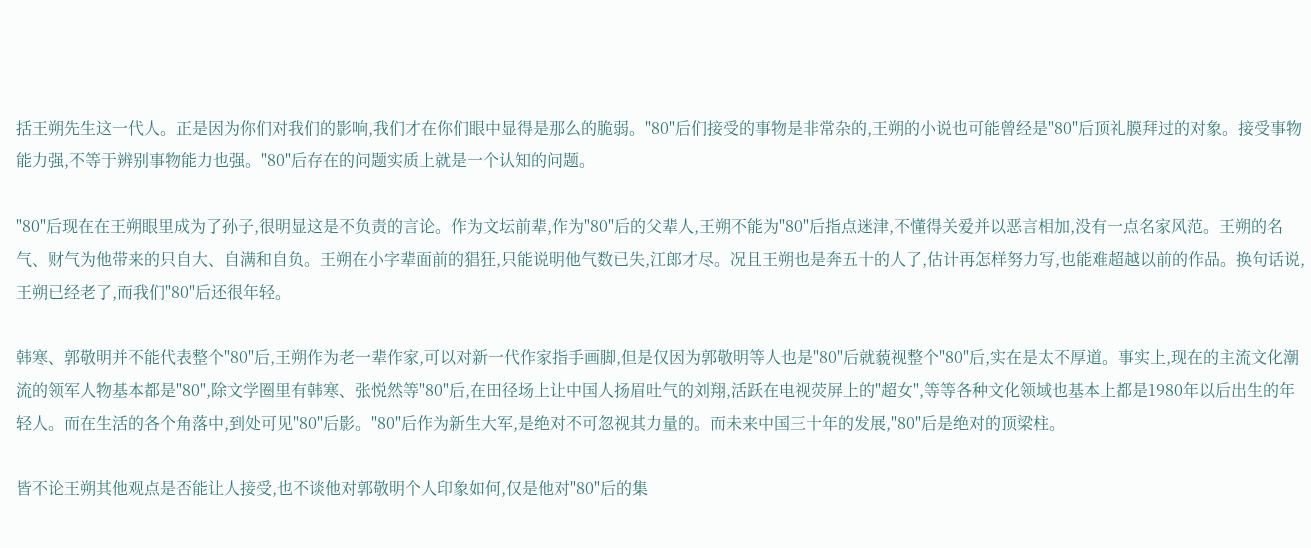括王朔先生这一代人。正是因为你们对我们的影响,我们才在你们眼中显得是那么的脆弱。"80"后们接受的事物是非常杂的,王朔的小说也可能曾经是"80"后顶礼膜拜过的对象。接受事物能力强,不等于辨别事物能力也强。"80"后存在的问题实质上就是一个认知的问题。

"80"后现在在王朔眼里成为了孙子,很明显这是不负责的言论。作为文坛前辈,作为"80"后的父辈人,王朔不能为"80"后指点迷津,不懂得关爱并以恶言相加,没有一点名家风范。王朔的名气、财气为他带来的只自大、自满和自负。王朔在小字辈面前的猖狂,只能说明他气数已失,江郎才尽。况且王朔也是奔五十的人了,估计再怎样努力写,也能难超越以前的作品。换句话说,王朔已经老了,而我们"80"后还很年轻。

韩寒、郭敬明并不能代表整个"80"后,王朔作为老一辈作家,可以对新一代作家指手画脚,但是仅因为郭敬明等人也是"80"后就藐视整个"80"后,实在是太不厚道。事实上,现在的主流文化潮流的领军人物基本都是"80",除文学圈里有韩寒、张悦然等"80"后,在田径场上让中国人扬眉吐气的刘翔,活跃在电视荧屏上的"超女",等等各种文化领域也基本上都是1980年以后出生的年轻人。而在生活的各个角落中,到处可见"80"后影。"80"后作为新生大军,是绝对不可忽视其力量的。而未来中国三十年的发展,"80"后是绝对的顶梁柱。

皆不论王朔其他观点是否能让人接受,也不谈他对郭敬明个人印象如何,仅是他对"80"后的集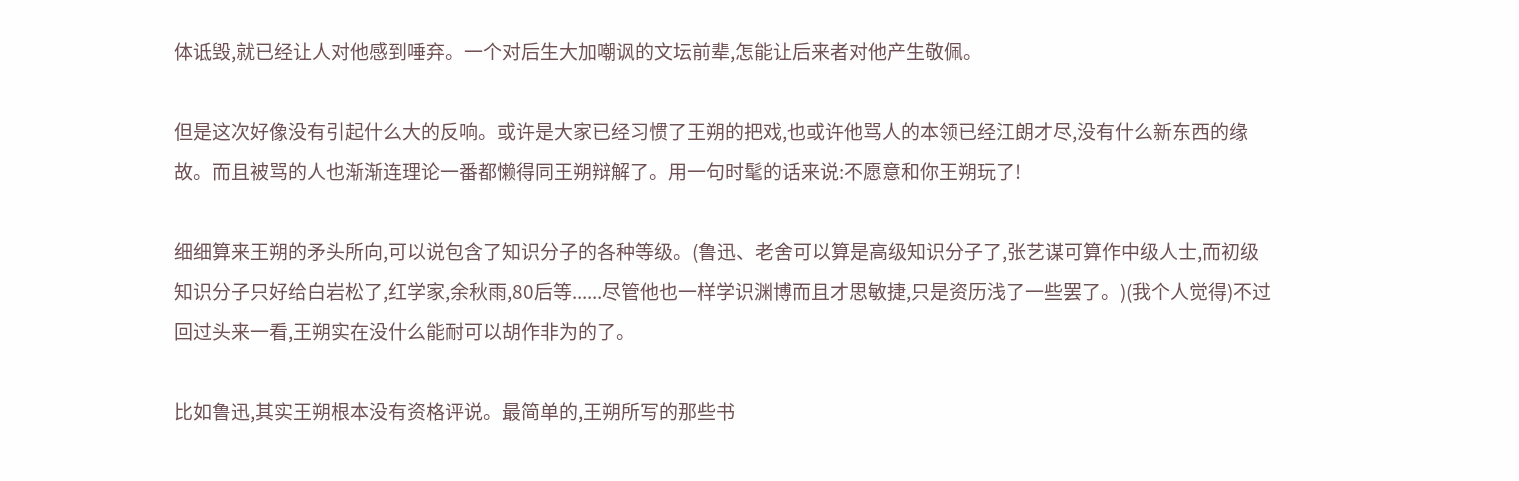体诋毁,就已经让人对他感到唾弃。一个对后生大加嘲讽的文坛前辈,怎能让后来者对他产生敬佩。

但是这次好像没有引起什么大的反响。或许是大家已经习惯了王朔的把戏,也或许他骂人的本领已经江朗才尽,没有什么新东西的缘故。而且被骂的人也渐渐连理论一番都懒得同王朔辩解了。用一句时髦的话来说:不愿意和你王朔玩了!

细细算来王朔的矛头所向,可以说包含了知识分子的各种等级。(鲁迅、老舍可以算是高级知识分子了,张艺谋可算作中级人士,而初级知识分子只好给白岩松了,红学家,余秋雨,80后等......尽管他也一样学识渊博而且才思敏捷,只是资历浅了一些罢了。)(我个人觉得)不过回过头来一看,王朔实在没什么能耐可以胡作非为的了。

比如鲁迅,其实王朔根本没有资格评说。最简单的,王朔所写的那些书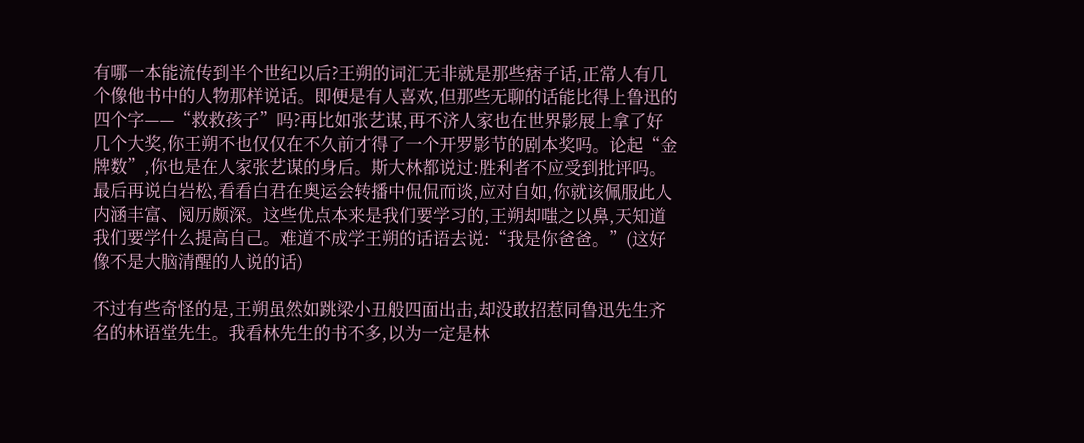有哪一本能流传到半个世纪以后?王朔的词汇无非就是那些痞子话,正常人有几个像他书中的人物那样说话。即便是有人喜欢,但那些无聊的话能比得上鲁迅的四个字——“救救孩子”吗?再比如张艺谋,再不济人家也在世界影展上拿了好几个大奖,你王朔不也仅仅在不久前才得了一个开罗影节的剧本奖吗。论起“金牌数”,你也是在人家张艺谋的身后。斯大林都说过:胜利者不应受到批评吗。最后再说白岩松,看看白君在奥运会转播中侃侃而谈,应对自如,你就该佩服此人内涵丰富、阅历颇深。这些优点本来是我们要学习的,王朔却嗤之以鼻,天知道我们要学什么提高自己。难道不成学王朔的话语去说:“我是你爸爸。”(这好像不是大脑清醒的人说的话)

不过有些奇怪的是,王朔虽然如跳梁小丑般四面出击,却没敢招惹同鲁迅先生齐名的林语堂先生。我看林先生的书不多,以为一定是林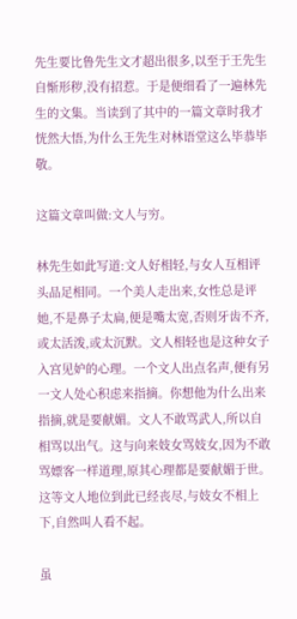先生要比鲁先生文才超出很多,以至于王先生自惭形秽,没有招惹。于是便细看了一遍林先生的文集。当读到了其中的一篇文章时我才恍然大悟,为什么王先生对林语堂这么毕恭毕敬。

这篇文章叫做:文人与穷。

林先生如此写道:文人好相轻,与女人互相评头品足相同。一个美人走出来,女性总是评她,不是鼻子太扁,便是嘴太宽,否则牙齿不齐,或太活泼,或太沉默。文人相轻也是这种女子入宫见妒的心理。一个文人出点名声,便有另一文人处心积虑来指摘。你想他为什么出来指摘,就是要献媚。文人不敢骂武人,所以自相骂以出气。这与向来妓女骂妓女,因为不敢骂嫖客一样道理,原其心理都是要献媚于世。这等文人地位到此已经丧尽,与妓女不相上下,自然叫人看不起。

虽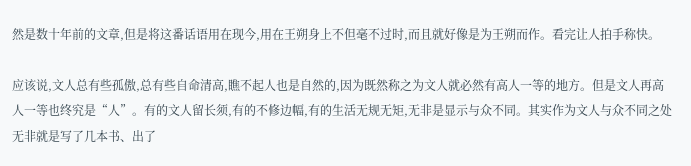然是数十年前的文章,但是将这番话语用在现今,用在王朔身上不但毫不过时,而且就好像是为王朔而作。看完让人拍手称快。

应该说,文人总有些孤傲,总有些自命清高,瞧不起人也是自然的,因为既然称之为文人就必然有高人一等的地方。但是文人再高人一等也终究是“人”。有的文人留长须,有的不修边幅,有的生活无规无矩,无非是显示与众不同。其实作为文人与众不同之处无非就是写了几本书、出了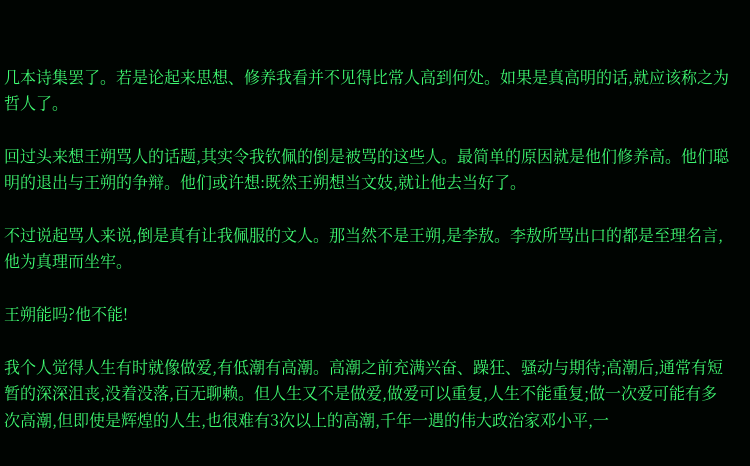几本诗集罢了。若是论起来思想、修养我看并不见得比常人高到何处。如果是真高明的话,就应该称之为哲人了。

回过头来想王朔骂人的话题,其实令我钦佩的倒是被骂的这些人。最简单的原因就是他们修养高。他们聪明的退出与王朔的争辩。他们或许想:既然王朔想当文妓,就让他去当好了。

不过说起骂人来说,倒是真有让我佩服的文人。那当然不是王朔,是李敖。李敖所骂出口的都是至理名言,他为真理而坐牢。

王朔能吗?他不能!

我个人觉得人生有时就像做爱,有低潮有高潮。高潮之前充满兴奋、躁狂、骚动与期待;高潮后,通常有短暂的深深沮丧,没着没落,百无聊赖。但人生又不是做爱,做爱可以重复,人生不能重复;做一次爱可能有多次高潮,但即使是辉煌的人生,也很难有3次以上的高潮,千年一遇的伟大政治家邓小平,一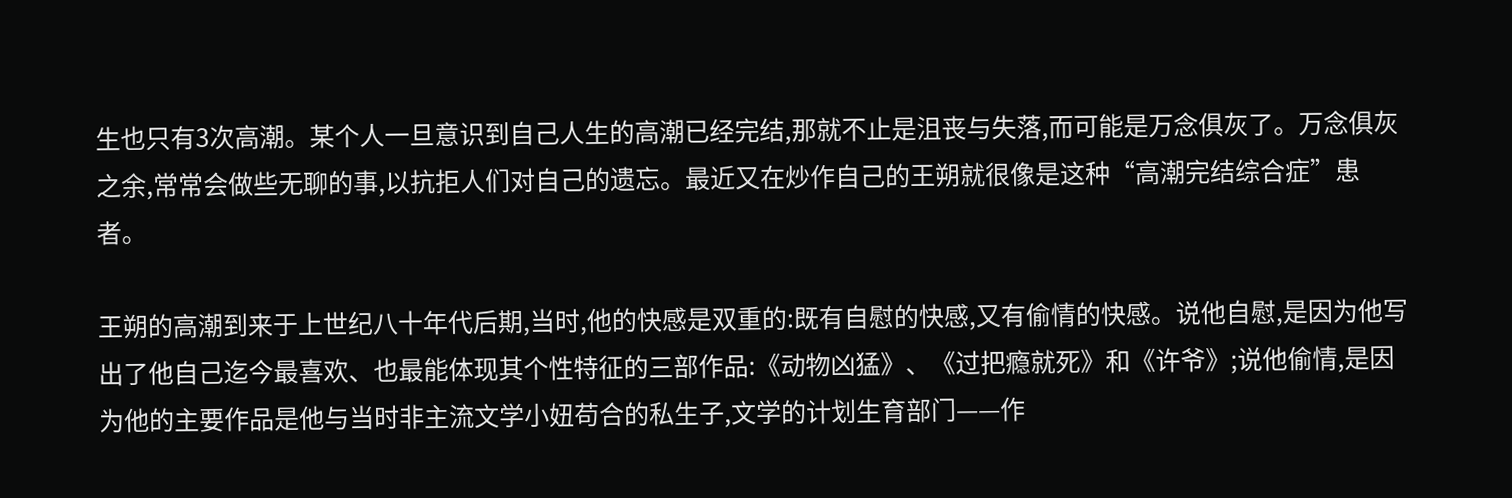生也只有3次高潮。某个人一旦意识到自己人生的高潮已经完结,那就不止是沮丧与失落,而可能是万念俱灰了。万念俱灰之余,常常会做些无聊的事,以抗拒人们对自己的遗忘。最近又在炒作自己的王朔就很像是这种“高潮完结综合症”患者。

王朔的高潮到来于上世纪八十年代后期,当时,他的快感是双重的:既有自慰的快感,又有偷情的快感。说他自慰,是因为他写出了他自己迄今最喜欢、也最能体现其个性特征的三部作品:《动物凶猛》、《过把瘾就死》和《许爷》;说他偷情,是因为他的主要作品是他与当时非主流文学小妞苟合的私生子,文学的计划生育部门——作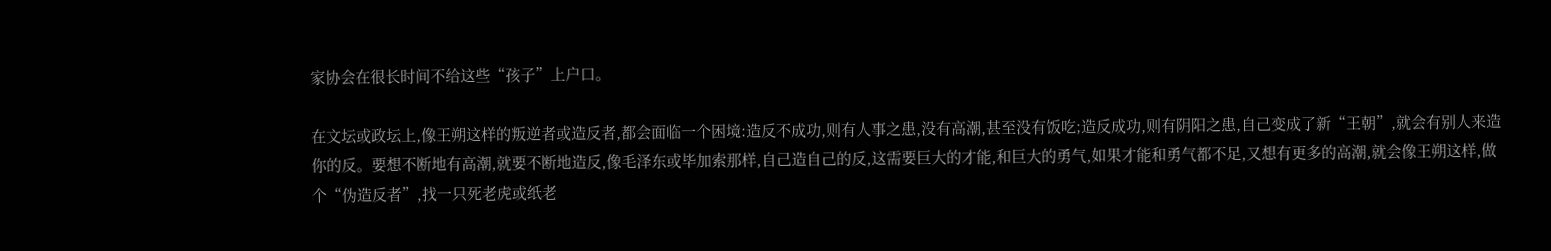家协会在很长时间不给这些“孩子”上户口。

在文坛或政坛上,像王朔这样的叛逆者或造反者,都会面临一个困境:造反不成功,则有人事之患,没有高潮,甚至没有饭吃;造反成功,则有阴阳之患,自己变成了新“王朝”,就会有别人来造你的反。要想不断地有高潮,就要不断地造反,像毛泽东或毕加索那样,自己造自己的反,这需要巨大的才能,和巨大的勇气,如果才能和勇气都不足,又想有更多的高潮,就会像王朔这样,做个“伪造反者”,找一只死老虎或纸老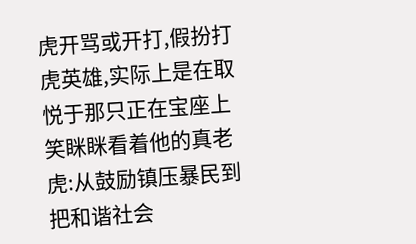虎开骂或开打,假扮打虎英雄,实际上是在取悦于那只正在宝座上笑眯眯看着他的真老虎:从鼓励镇压暴民到把和谐社会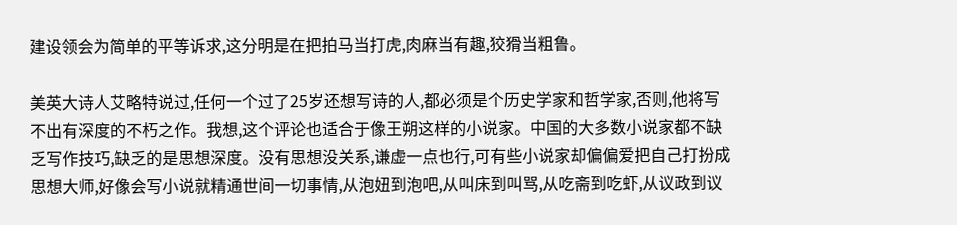建设领会为简单的平等诉求,这分明是在把拍马当打虎,肉麻当有趣,狡猾当粗鲁。

美英大诗人艾略特说过,任何一个过了25岁还想写诗的人,都必须是个历史学家和哲学家,否则,他将写不出有深度的不朽之作。我想,这个评论也适合于像王朔这样的小说家。中国的大多数小说家都不缺乏写作技巧,缺乏的是思想深度。没有思想没关系,谦虚一点也行,可有些小说家却偏偏爱把自己打扮成思想大师,好像会写小说就精通世间一切事情,从泡妞到泡吧,从叫床到叫骂,从吃斋到吃虾,从议政到议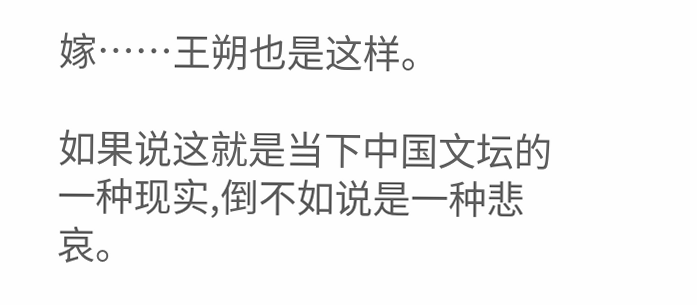嫁……王朔也是这样。

如果说这就是当下中国文坛的一种现实,倒不如说是一种悲哀。